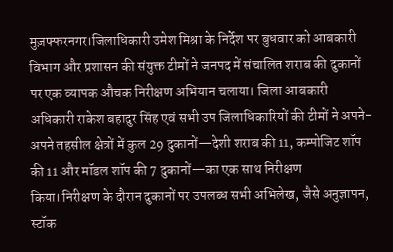मुज़फ्फरनगर।जिलाधिकारी उमेश मिश्रा के निर्देश पर बुधवार को आबकारी विभाग और प्रशासन की संयुक्त टीमों ने जनपद में संचालित शराब की दुकानों पर एक व्यापक औचक निरीक्षण अभियान चलाया। जिला आबकारी अधिकारी राकेश बहादुर सिंह एवं सभी उप जिलाधिकारियों की टीमों ने अपने-अपने तहसील क्षेत्रों में कुल 29 दुकानों—देशी शराब की 11, कम्पोजिट शॉप की 11 और मॉडल शॉप की 7 दुकानों—का एक साथ निरीक्षण किया।निरीक्षण के दौरान दुकानों पर उपलब्ध सभी अभिलेख, जैसे अनुज्ञापन, स्टॉक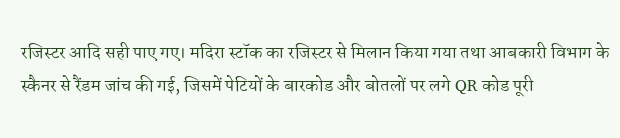रजिस्टर आदि सही पाए गए। मदिरा स्टॉक का रजिस्टर से मिलान किया गया तथा आबकारी विभाग के स्कैनर से रैंडम जांच की गई, जिसमें पेटियों के बारकोड और बोतलों पर लगे QR कोड पूरी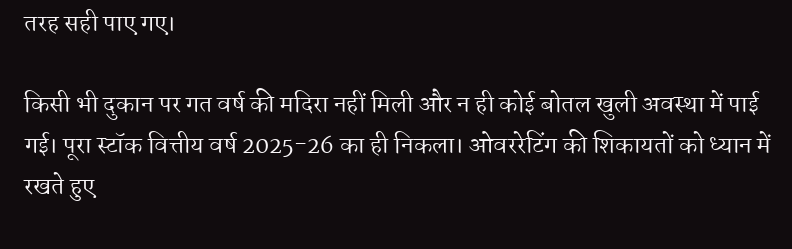तरह सही पाए गए।

किसी भी दुकान पर गत वर्ष की मदिरा नहीं मिली और न ही कोई बोतल खुली अवस्था में पाई गई। पूरा स्टॉक वित्तीय वर्ष 2025-26 का ही निकला। ओवररेटिंग की शिकायतों को ध्यान में रखते हुए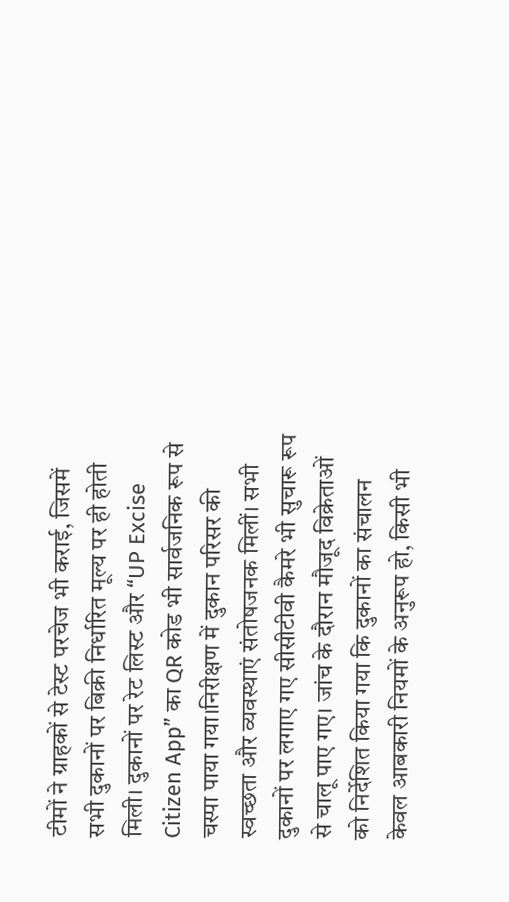टीमों ने ग्राहकों से टेस्ट परचेज भी कराई, जिसमें सभी दुकानों पर बिक्री निर्धारित मूल्य पर ही होती मिली। दुकानों पर रेट लिस्ट और “UP Excise Citizen App” का QR कोड भी सार्वजनिक रूप से चस्पा पाया गया।निरीक्षण में दुकान परिसर की स्वच्छता और व्यवस्थाएं संतोषजनक मिलीं। सभी दुकानों पर लगाए गए सीसीटीवी कैमरे भी सुचारू रूप से चालू पाए गए। जांच के दौरान मौजूद विक्रेताओं को निर्देशित किया गया कि दुकानों का संचालन केवल आबकारी नियमों के अनुरूप हो, किसी भी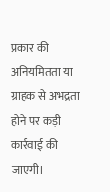प्रकार की अनियमितता या ग्राहक से अभद्रता होने पर कड़ी कार्रवाई की जाएगी।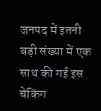जनपद में इतनी बड़ी संख्या में एक साथ की गई इस चेकिंग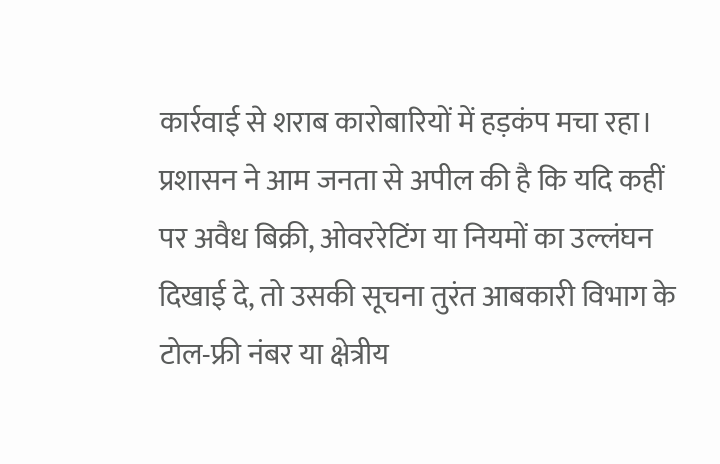कार्रवाई से शराब कारोबारियों में हड़कंप मचा रहा। प्रशासन ने आम जनता से अपील की है कि यदि कहीं पर अवैध बिक्री, ओवररेटिंग या नियमों का उल्लंघन दिखाई दे, तो उसकी सूचना तुरंत आबकारी विभाग के टोल-फ्री नंबर या क्षेत्रीय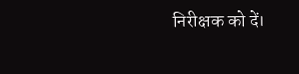निरीक्षक को दें।